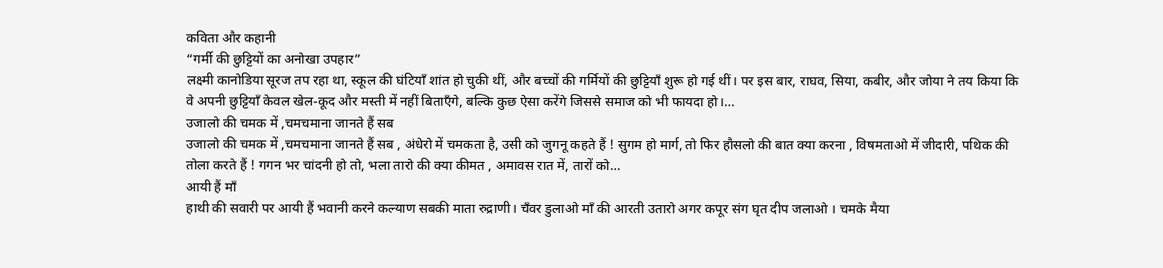कविता और कहानी
“गर्मी की छुट्टियों का अनोखा उपहार”
लक्ष्मी कानोडिया सूरज तप रहा था, स्कूल की घंटियाँ शांत हो चुकी थीं, और बच्चों की गर्मियों की छुट्टियाँ शुरू हो गई थीं। पर इस बार, राघव, सिया, कबीर, और जोया ने तय किया कि वे अपनी छुट्टियाँ केवल खेल-कूद और मस्ती में नहीं बिताएँगे, बल्कि कुछ ऐसा करेंगे जिससे समाज को भी फायदा हो।…
उजालो की चमक में ,चमचमाना जानते हैं सब
उजालो की चमक में ,चमचमाना जानते हैं सब , अंधेरो में चमकता है, उसी को जुगनू कहते हैं ! सुगम हो मार्ग, तो फिर हौसलो की बात क्या करना , विषमताओ में जीदारी, पथिक की तोला करते हैं ! गगन भर चांदनी हो तो, भला तारो की क्या कीमत , अमावस रात में, तारों को…
आयी हैं माँ
हाथी की सवारी पर आयी हैं भवानी करने कल्याण सबकी माता रुद्राणी। चँवर डुलाओ माँ की आरती उतारो अगर कपूर संग घृत दीप जलाओ । चमके मैया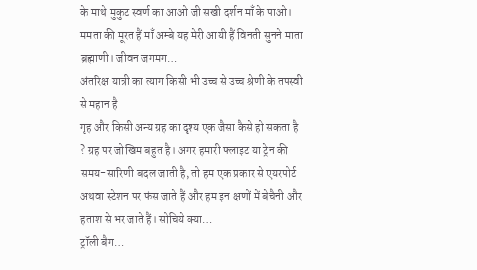के माथे मुकुट स्वर्ण का आओ जी सखी दर्शन माँ के पाओ। ममता की मूरत हैं माँ अम्बे यह मेरी आयी हैं विनती सुनने माता ब्रह्माणी। जीवन जगमग…
अंतरिक्ष यात्री का त्याग किसी भी उच्च से उच्च श्रेणी के तपस्वी से महान है
गृह और किसी अन्य ग्रह का दृश्य एक जैसा कैसे हो सकता है ? ग्रह पर जोखिम बहुत है। अगर हमारी फ्लाइट या ट्रेन की समय-सारिणी बदल जाती है, तो हम एक प्रकार से एयरपोर्ट अथवा स्टेशन पर फंस जाते हैं और हम इन क्षणों में बेचैनी और हताश से भर जाते हैं। सोचिये क्या…
ट्रॉली बैग…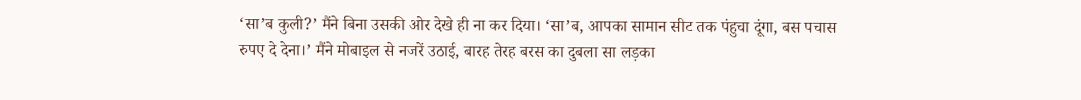‘सा’ब कुली?’ मैंने बिना उसकी ओर देखे ही ना कर दिया। ‘सा’ब, आपका सामान सीट तक पंहुचा दूंगा, बस पचास रुपए दे देना।’ मैंने मोबाइल से नजरें उठाई, बारह तेरह बरस का दुबला सा लड़का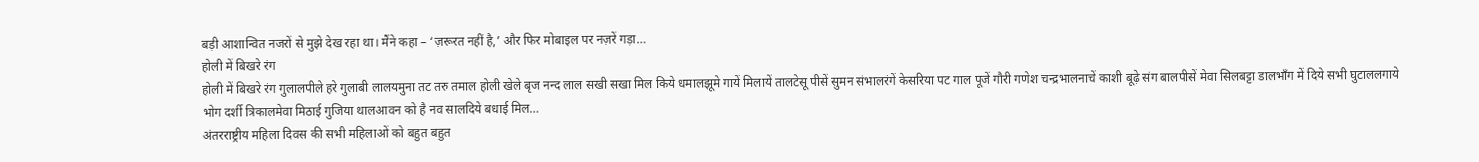बड़ी आशान्वित नजरों से मुझे देख रहा था। मैंने कहा – ‘ज़रूरत नहीं है,’ और फिर मोबाइल पर नज़रें गड़ा…
होली में बिखरे रंग
होली में बिखरे रंग गुलालपीले हरे गुलाबी लालयमुना तट तरु तमाल होली खेले बृज नन्द लाल सखी सखा मिल किये धमालझूमे गायें मिलायें तालटेसू पीसें सुमन संभालरंगें केसरिया पट गाल पूजें गौरी गणेश चन्द्रभालनाचें काशी बूढ़े संग बालपीसें मेवा सिलबट्टा डालभाँग में दिये सभी घुटाललगाये भोग दर्शी त्रिकालमेवा मिठाई गुजिया थालआवन को है नव सालदिये बधाई मिल…
अंतरराष्ट्रीय महिला दिवस की सभी महिलाओं को बहुत बहुत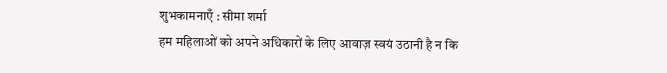शुभकामनाएँ : सीमा शर्मा
हम महिलाओं को अपने अधिकारों के लिए आवाज़ स्वयं उठानी है न कि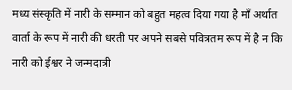मध्य संस्कृति में नारी के सम्मान को बहुत महत्व दिया गया है माँ अर्थात वार्ता के रूप में नारी की धरती पर अपने सबसे पवित्रतम रूप में है न कि नारी को ईश्वर ने जन्मदात्री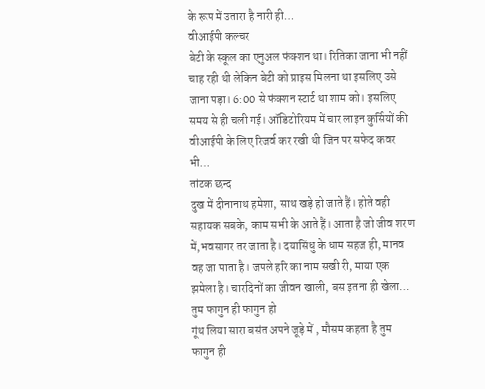के रूप में उतारा है नारी ही…
वीआईपी कल्चर
बेटी के स्कूल का एनुअल फंक्शन था। रितिका जाना भी नहीं चाह रही थी लेकिन बेटी को प्राइस मिलना था इसलिए उसे जाना पड़ा। 6:00 से फंक्शन स्टार्ट था शाम को। इसलिए समय से ही चली गई। ऑडिटोरियम में चार लाइन कुर्सियों की वीआईपी के लिए रिजर्व कर रखी थी जिन पर सफेद कवर भी…
तांटक छन्द
दुख में दीनानाथ हमेशा, साथ खड़े हो जाते हैं। होते वही सहायक सबके, काम सभी के आते हैं। आता है जो जीव शरण में,भवसागर तर जाता है। दयासिंधु के धाम सहज ही, मानव वह जा पाता है। जपले हरि का नाम सखी री, माया एक झमेला है। चारदिनों का जीवन खाली, बस इतना ही खेला…
तुम फागुन ही फागुन हो
गूंथ लिया सारा बसंत अपने जूड़े में , मौसम कहता है तुम फागुन ही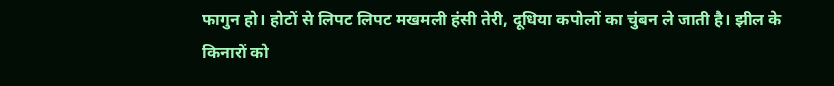फागुन हो। होटों से लिपट लिपट मखमली हंसी तेरी, दूधिया कपोलों का चुंबन ले जाती है। झील के किनारों को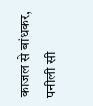काजल से बांधकर, पनीली सी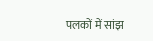पलकों में सांझ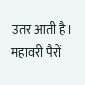उतर आती है। महावरी पैरों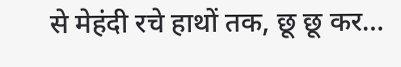से मेहंदी रचे हाथों तक, छू छू कर…